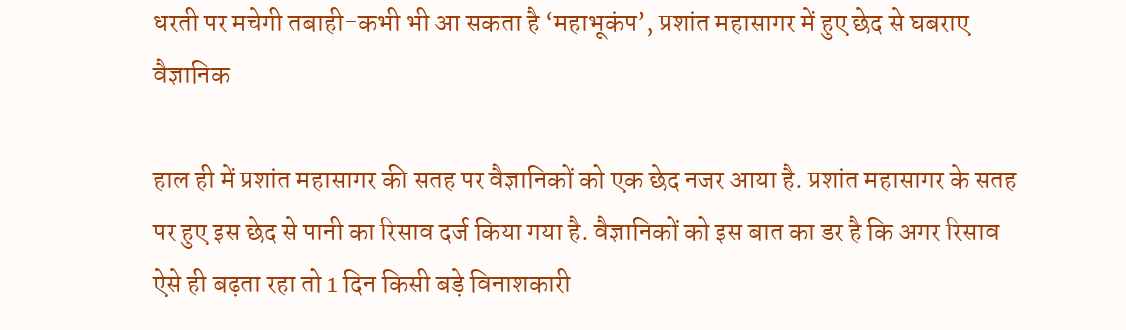धरती पर मचेगी तबाही-कभी भी आ सकता है ‘महाभूकंप’, प्रशांत महासागर में हुए छेद से घबराए वैज्ञानिक

हाल ही में प्रशांत महासागर की सतह पर वैज्ञानिकों को एक छेद नजर आया है. प्रशांत महासागर के सतह पर हुए इस छेद से पानी का रिसाव दर्ज किया गया है. वैज्ञानिकों को इस बात का डर है कि अगर रिसाव ऐसे ही बढ़ता रहा तो 1 दिन किसी बड़े विनाशकारी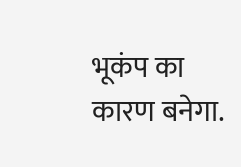भूकंप का कारण बनेगा.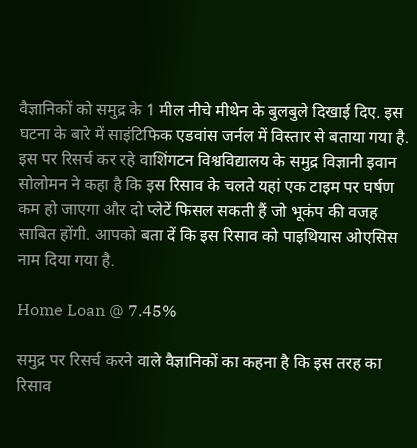वैज्ञानिकों को समुद्र के 1 मील नीचे मीथेन के बुलबुले दिखाई दिए. इस घटना के बारे में साइंटिफिक एडवांस जर्नल में विस्तार से बताया गया है. इस पर रिसर्च कर रहे वाशिंगटन विश्वविद्यालय के समुद्र विज्ञानी इवान सोलोमन ने कहा है कि इस रिसाव के चलते यहां एक टाइम पर घर्षण कम हो जाएगा और दो प्लेटें फिसल सकती हैं जो भूकंप की वजह साबित होंगी. आपको बता दें कि इस रिसाव को पाइथियास ओएसिस नाम दिया गया है.

Home Loan @ 7.45%

समुद्र पर रिसर्च करने वाले वैज्ञानिकों का कहना है कि इस तरह का रिसाव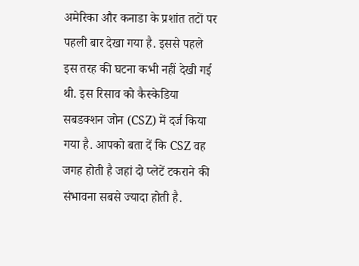अमेरिका और कनाडा के प्रशांत तटों पर पहली बार देखा गया है. इससे पहले इस तरह की घटना कभी नहीं देखी गई थी. इस रिसाव को कैस्केडिया सबडक्शन जोन (CSZ) में दर्ज किया गया है. आपको बता दें कि CSZ वह जगह होती है जहां दो प्लेटें टकराने की संभावना सबसे ज्यादा होती है.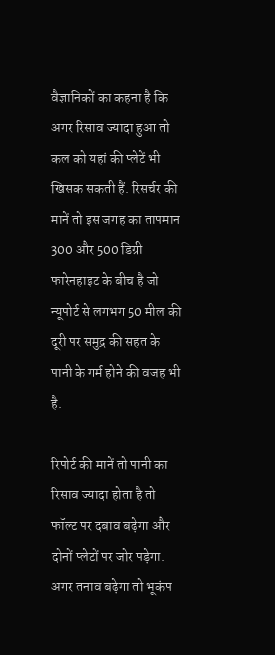वैज्ञानिकों का कहना है कि अगर रिसाव ज्यादा हुआ तो कल को यहां की प्लेटें भी खिसक सकती हैं. रिसर्चर की मानें तो इस जगह का तापमान 300 और 500 डिग्री फारेनहाइट के बीच है जो न्यूपोर्ट से लगभग 50 मील की दूरी पर समुद्र की सहत के पानी के गर्म होने की वजह भी है.

रिपोर्ट की मानें तो पानी का रिसाव ज्यादा होता है तो फॉल्ट पर दबाव बढ़ेगा और दोनों प्लेटों पर जोर पड़ेगा. अगर तनाव बढ़ेगा तो भूकंप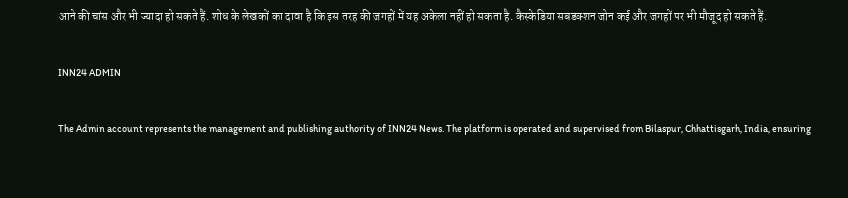आने की चांस और भी ज्यादा हो सकते हैं. शोध के लेखकों का दावा है कि इस तरह की जगहों में यह अकेला नहीं हो सकता है. कैस्केडिया सबडक्शन जोन कई और जगहों पर भी मौजूद हो सकते हैं.

INN24 ADMIN

The Admin account represents the management and publishing authority of INN24 News. The platform is operated and supervised from Bilaspur, Chhattisgarh, India, ensuring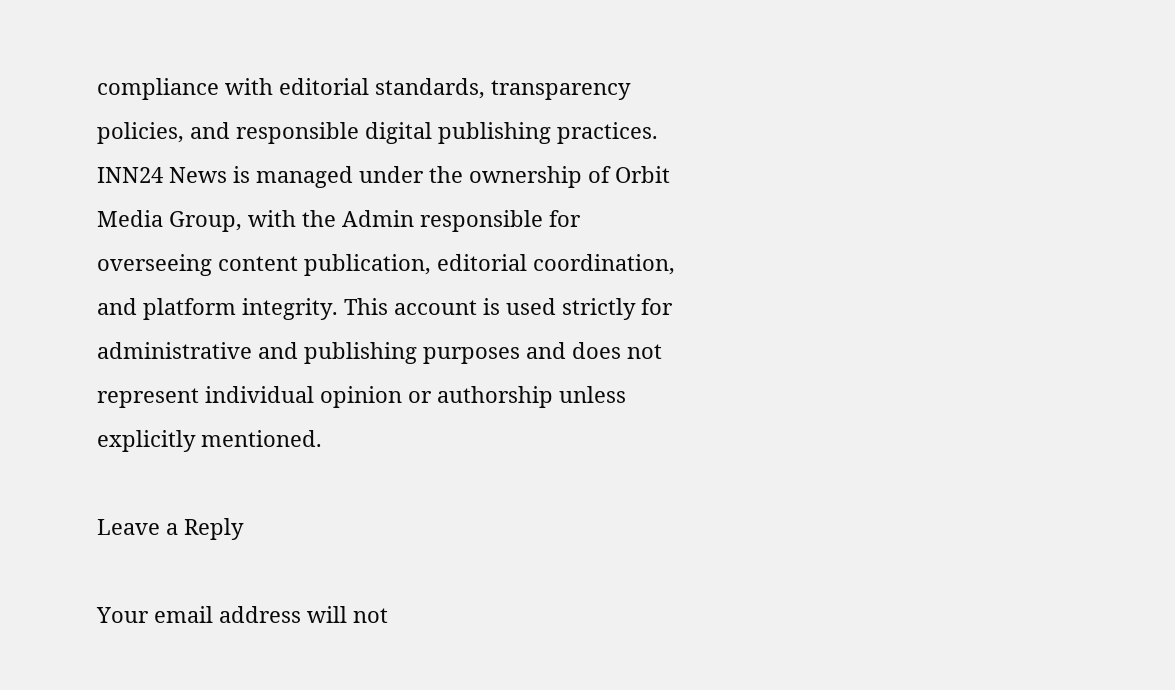compliance with editorial standards, transparency policies, and responsible digital publishing practices. INN24 News is managed under the ownership of Orbit Media Group, with the Admin responsible for overseeing content publication, editorial coordination, and platform integrity. This account is used strictly for administrative and publishing purposes and does not represent individual opinion or authorship unless explicitly mentioned.

Leave a Reply

Your email address will not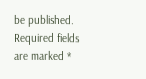be published. Required fields are marked *